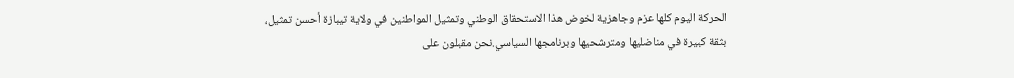الحركة اليوم كلها عزم وجاهزية لخوض هذا الاستحقاق الوطني وتمثيل المواطنين في ولاية تيبازة أحسن تمثيل، بثقة كبيرة في مناضليها ومترشحيها وبرنامجها السياسي.نحن مقبلون على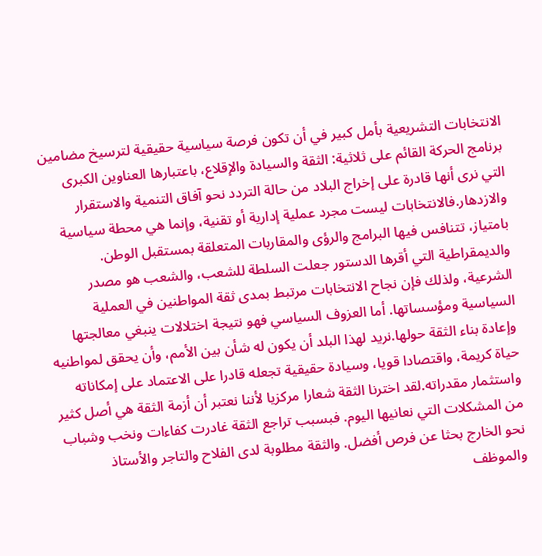الانتخابات التشريعية بأمل كبير في أن تكون فرصة سياسية حقيقية لترسيخ مضامين برنامج الحركة القائم على ثلاثية: الثقة والسيادة والإقلاع، باعتبارها العناوين الكبرى التي نرى أنها قادرة على إخراج البلاد من حالة التردد نحو آفاق التنمية والاستقرار والازدهار.فالانتخابات ليست مجرد عملية إدارية أو تقنية، وإنما هي محطة سياسية بامتياز، تتنافس فيها البرامج والرؤى والمقاربات المتعلقة بمستقبل الوطن. والديمقراطية التي أقرها الدستور جعلت السلطة للشعب، والشعب هو مصدر الشرعية، ولذلك فإن نجاح الانتخابات مرتبط بمدى ثقة المواطنين في العملية السياسية ومؤسساتها. أما العزوف السياسي فهو نتيجة اختلالات ينبغي معالجتها وإعادة بناء الثقة حولها.نريد لهذا البلد أن يكون له شأن بين الأمم، وأن يحقق لمواطنيه حياة كريمة، واقتصادا قويا، وسيادة حقيقية تجعله قادرا على الاعتماد على إمكاناته واستثمار مقدراته.لقد اخترنا الثقة شعارا مركزيا لأننا نعتبر أن أزمة الثقة هي أصل كثير من المشكلات التي نعانيها اليوم. فبسبب تراجع الثقة غادرت كفاءات ونخب وشباب نحو الخارج بحثا عن فرص أفضل. والثقة مطلوبة لدى الفلاح والتاجر والأستاذ والموظف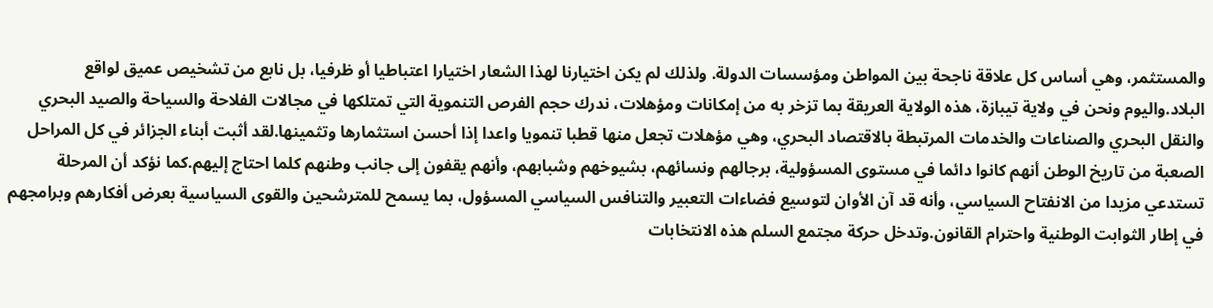والمستثمر، وهي أساس كل علاقة ناجحة بين المواطن ومؤسسات الدولة. ولذلك لم يكن اختيارنا لهذا الشعار اختيارا اعتباطيا أو ظرفيا، بل نابع من تشخيص عميق لواقع البلاد.واليوم ونحن في ولاية تيبازة، هذه الولاية العريقة بما تزخر به من إمكانات ومؤهلات، ندرك حجم الفرص التنموية التي تمتلكها في مجالات الفلاحة والسياحة والصيد البحري والنقل البحري والصناعات والخدمات المرتبطة بالاقتصاد البحري، وهي مؤهلات تجعل منها قطبا تنمويا واعدا إذا أحسن استثمارها وتثمينها.لقد أثبت أبناء الجزائر في كل المراحل الصعبة من تاريخ الوطن أنهم كانوا دائما في مستوى المسؤولية، برجالهم ونسائهم، بشيوخهم وشبابهم، وأنهم يقفون إلى جانب وطنهم كلما احتاج إليهم.كما نؤكد أن المرحلة تستدعي مزيدا من الانفتاح السياسي، وأنه قد آن الأوان لتوسيع فضاءات التعبير والتنافس السياسي المسؤول، بما يسمح للمترشحين والقوى السياسية بعرض أفكارهم وبرامجهم في إطار الثوابت الوطنية واحترام القانون.وتدخل حركة مجتمع السلم هذه الانتخابات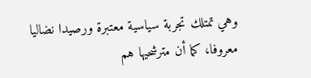وهي تمتلك تجربة سياسية معتبرة ورصيدا نضاليا معروفا، كما أن مترشحيها هم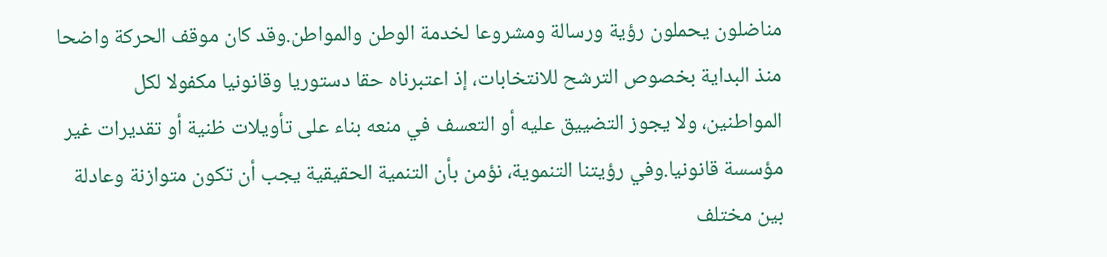مناضلون يحملون رؤية ورسالة ومشروعا لخدمة الوطن والمواطن.وقد كان موقف الحركة واضحا منذ البداية بخصوص الترشح للانتخابات، إذ اعتبرناه حقا دستوريا وقانونيا مكفولا لكل المواطنين، ولا يجوز التضييق عليه أو التعسف في منعه بناء على تأويلات ظنية أو تقديرات غير مؤسسة قانونيا.وفي رؤيتنا التنموية، نؤمن بأن التنمية الحقيقية يجب أن تكون متوازنة وعادلة بين مختلف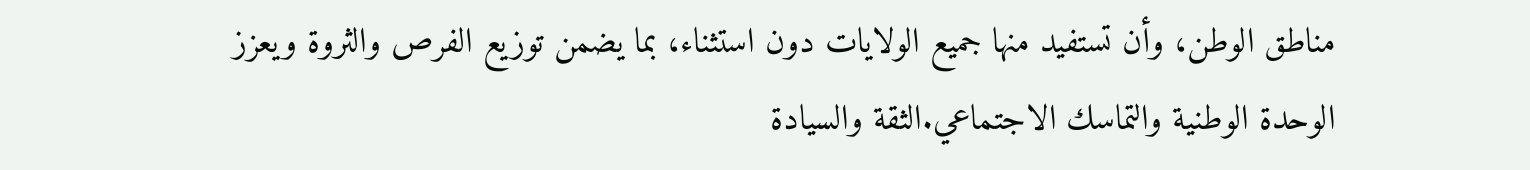مناطق الوطن، وأن تستفيد منها جميع الولايات دون استثناء، بما يضمن توزيع الفرص والثروة ويعزز الوحدة الوطنية والتماسك الاجتماعي.الثقة والسيادة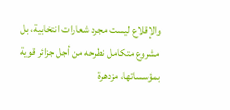والإقلاع ليست مجرد شعارات انتخابية، بل مشروع متكامل نطرحه من أجل جزائر قوية بمؤسساتها، مزدهرة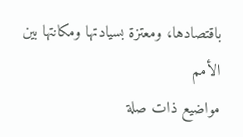باقتصادها، ومعتزة بسيادتها ومكانتها بين الأمم
مواضيع ذات صلة